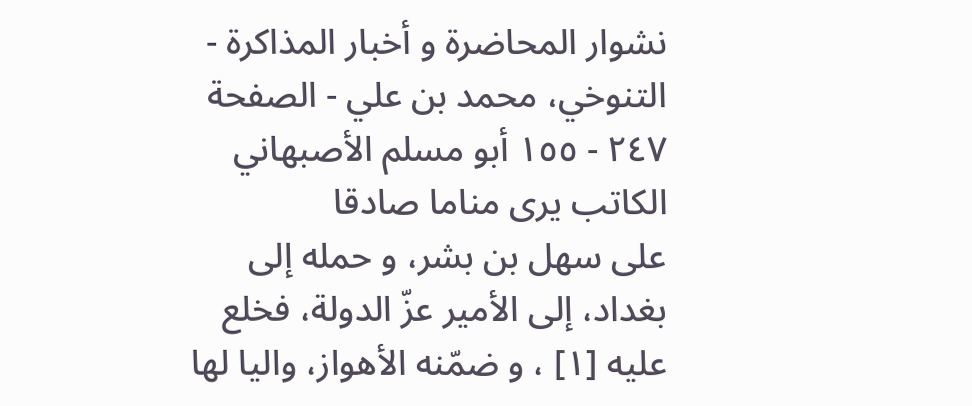نشوار المحاضرة و أخبار المذاكرة - التنوخي، محمد بن علي - الصفحة ٢٤٧ - ١٥٥ أبو مسلم الأصبهاني الكاتب يرى مناما صادقا
على سهل بن بشر، و حمله إلى بغداد، إلى الأمير عزّ الدولة، فخلع عليه [١] ، و ضمّنه الأهواز، واليا لها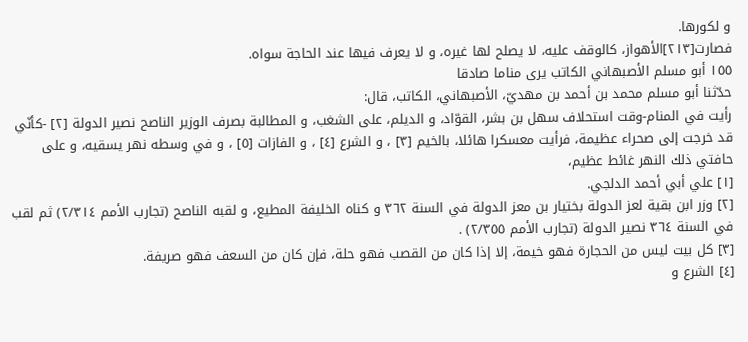و لكورها.
فصارت[٢١٣]الأهواز، كالوقف عليه، لا يصلح لها غيره، و لا يعرف فيها عند الحاجة سواه.
١٥٥ أبو مسلم الأصبهاني الكاتب يرى مناما صادقا
حدّثنا أبو مسلم محمد بن أحمد بن مهديّ، الأصبهاني، الكاتب، قال:
رأيت في المنام-وقت استحلاف سهل بن بشر، القوّاد، و الديلم، على الشغب، و المطالبة بصرف الوزير الناصح نصير الدولة [٢] -كأنّي قد خرجت إلى صحراء عظيمة، فرأيت معسكرا هائلا، بالخيم [٣] ، و الشرع [٤] ، و الفازات [٥] ، و في وسطه نهر يسقيه، و على حافتي ذلك النهر غائط عظيم،
[١] علي أبي أحمد الدلجي.
[٢] وزر ابن بقية لعز الدولة بختيار بن معز الدولة في السنة ٣٦٢ و كناه الخليفة المطيع، و لقبه الناصح (تجارب الأمم ٢/٣١٤) ثم لقب في السنة ٣٦٤ نصير الدولة (تجارب الأمم ٢/٣٥٥) .
[٣] كل بيت ليس من الحجارة فهو خيمة، إلا إذا كان من القصب فهو حلة، فإن كان من السعف فهو صريفة.
[٤] الشرع و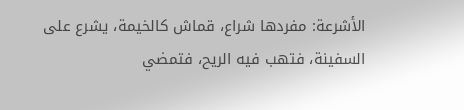الأشرعة: مفردها شراع، قماش كالخيمة، يشرع على السفينة، فتهب فيه الريح، فتمضي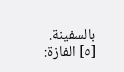بالسفينة.
[٥] الفازة: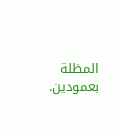المظلة بعمودين.